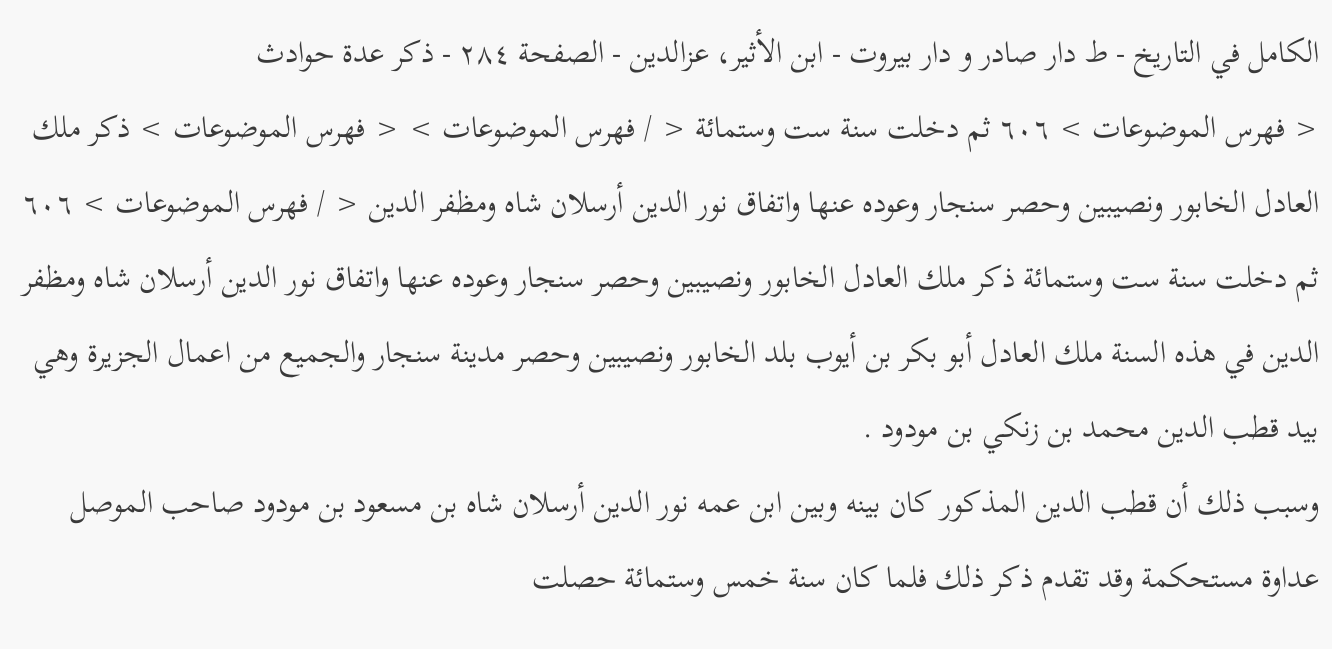الكامل في التاريخ - ط دار صادر و دار بیروت - ابن الأثير، عزالدین - الصفحة ٢٨٤ - ذكر عدة حوادث
< فهرس الموضوعات > ٦٠٦ ثم دخلت سنة ست وستمائة < / فهرس الموضوعات > < فهرس الموضوعات > ذكر ملك العادل الخابور ونصيبين وحصر سنجار وعوده عنها واتفاق نور الدين أرسلان شاه ومظفر الدين < / فهرس الموضوعات > ٦٠٦ ثم دخلت سنة ست وستمائة ذكر ملك العادل الخابور ونصيبين وحصر سنجار وعوده عنها واتفاق نور الدين أرسلان شاه ومظفر الدين في هذه السنة ملك العادل أبو بكر بن أيوب بلد الخابور ونصيبين وحصر مدينة سنجار والجميع من اعمال الجزيرة وهي بيد قطب الدين محمد بن زنكي بن مودود .
وسبب ذلك أن قطب الدين المذكور كان بينه وبين ابن عمه نور الدين أرسلان شاه بن مسعود بن مودود صاحب الموصل عداوة مستحكمة وقد تقدم ذكر ذلك فلما كان سنة خمس وستمائة حصلت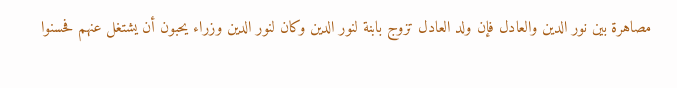مصاهرة بين نور الدين والعادل فإن ولد العادل تزوج بابنة لنور الدين وكان لنور الدين وزراء يحبون أن يشتغل عنهم فحسنوا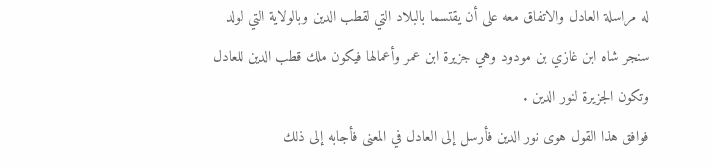له مراسلة العادل والاتفاق معه على أن يقتسما بالبلاد التي لقطب الدين وبالولاية التي لولد سنجر شاه ابن غازي بن مودود وهي جزيرة ابن عمر وأعمالها فيكون ملك قطب الدين للعادل وتكون الجزيرة لنور الدين .
فوافق هذا القول هوى نور الدين فأرسل إلى العادل في المعنى فأجابه إلى ذلك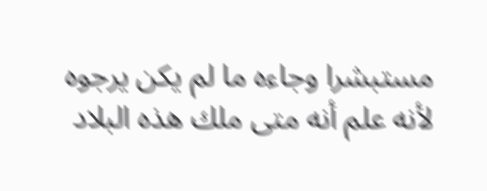مستبشرا وجاءه ما لم يكن يرجوه لأنه علم أنه متى ملك هذه البلاد